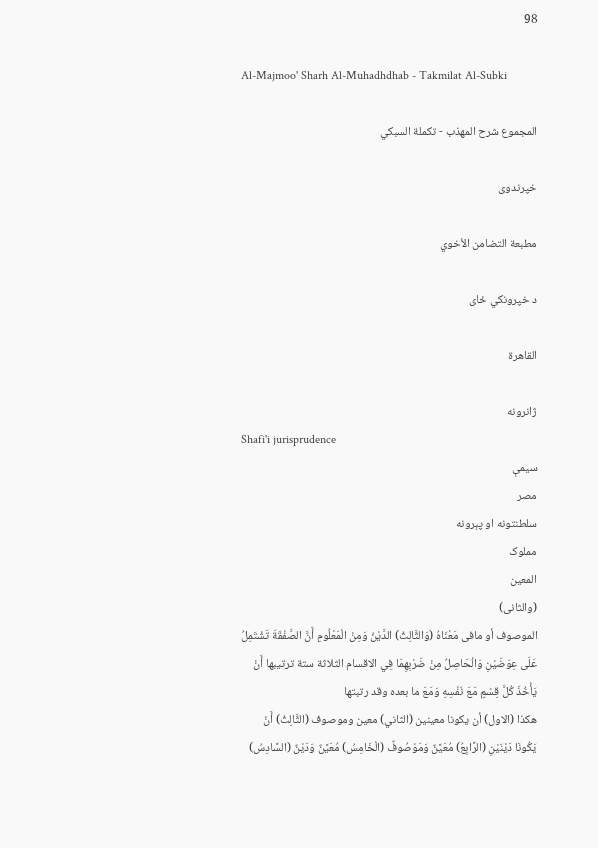98

Al-Majmoo' Sharh Al-Muhadhdhab - Takmilat Al-Subki

المجموع شرح المهذب - تكملة السبكي

خپرندوی

مطبعة التضامن الأخوي

د خپرونکي ځای

القاهرة

ژانرونه
Shafi'i jurisprudence
سیمې
مصر
سلطنتونه او پېرونه
مملوک
المعين
(والثانى)
الموصوف أو مافى مَعْنَاهُ (وَالثَّالِثُ) الدَّيْنُ وَمِنْ الْمَعْلُومِ أَنَّ الصَّفْقَةَ تَشْتَمِلُ عَلَى عِوَضَيْنِ وَالْحَاصِلُ مِنْ ضَرْبِهِمَا فِي الاقسام الثلاثة ستة ترتيبها أَنْ يَأْخُذَ كُلَّ قِسْمٍ مَعَ نَفْسِهِ وَمَعَ ما بعده وقد رتبتها
هكذا (الاول) أن يكونا معينين (الثاني) معين وموصوف (الثَّالِثُ) أَنْ يَكُونَا دَيْنَيْنِ (الرَّابِعُ) مُعَيَّنٌ وَمَوْصُوفٌ (الْخَامِسُ) مُعَيَّنٌ وَدَيْنٌ (السَّادِسُ)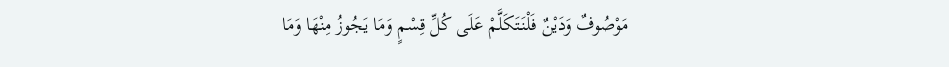مَوْصُوفٌ وَدَيْنٌ فَلْنَتَكَلَّمْ عَلَى كُلِّ قِسْمٍ وَمَا يَجُوزُ مِنْهَا وَمَا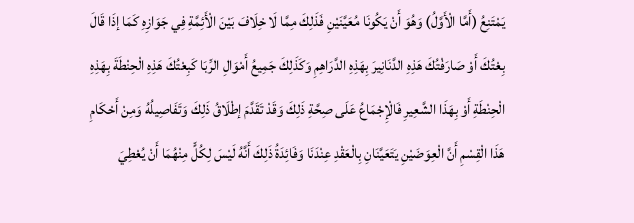يَمْتَنِعُ (أَمَّا الْأَوَّلُ) وَهُوَ أَنْ يَكُونَا مُعَيَّنَيْنِ فَذَلِكَ مِمَّا لَا خِلَافَ بَيْنَ الْأَئِمَّةِ فِي جَوَازِهِ كَمَا إذَا قَالَ بِعْتُكَ أَوْ صَارَفْتُكَ هَذِهِ الدَّنَانِيرَ بِهَذِهِ الدَّرَاهِمِ وَكَذَلِكَ جَمِيعُ أَمْوَالِ الرِّبَا كَبِعْتُكَ هَذِهِ الْحِنْطَةَ بِهَذِهِ الْحِنْطَةِ أَوْ بِهَذَا الشَّعِيرِ فَالْإِجْمَاعُ عَلَى صِحَّةِ ذَلِكَ وَقَدْ تَقَدَّمَ إطْلَاقُ ذَلِكَ وَتَفَاصِيلُهُ وَمِنْ أَحْكَامِ هَذَا الْقِسْمِ أَنَّ الْعِوَضَيْنِ يَتَعَيَّنَانِ بِالْعَقْدِ عِنْدَنَا وَفَائِدَةُ ذَلِكَ أَنَّهُ لَيْسَ لِكُلٍّ مِنْهُمَا أَنْ يُعْطِيَ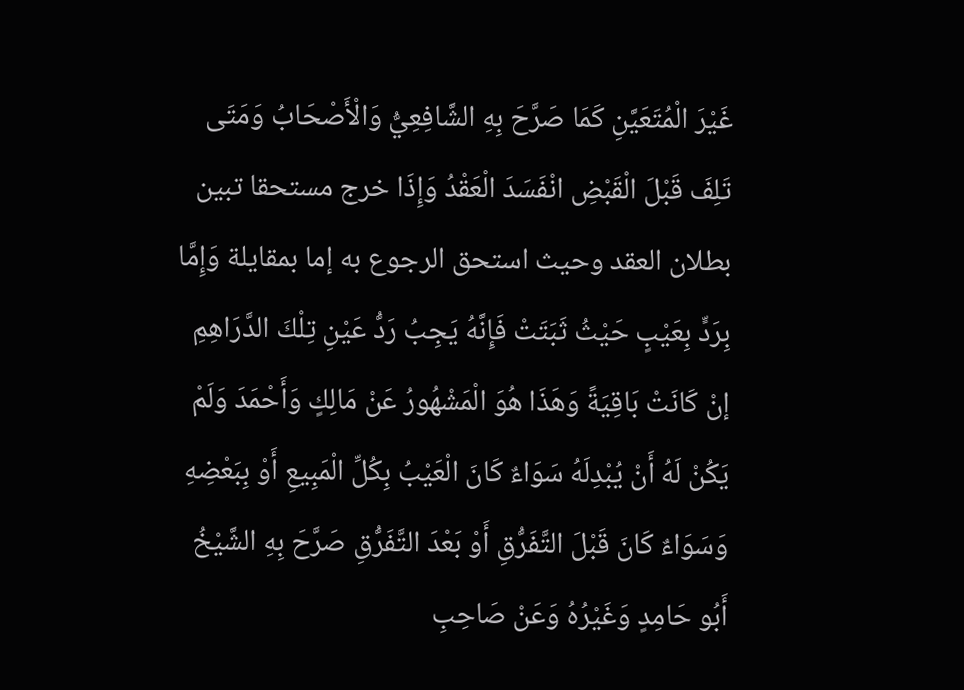غَيْرَ الْمُتَعَيَّنِ كَمَا صَرَّحَ بِهِ الشَّافِعِيُّ وَالْأَصْحَابُ وَمَتَى تَلِفَ قَبْلَ الْقَبْضِ انْفَسَدَ الْعَقْدُ وَإِذَا خرج مستحقا تبين بطلان العقد وحيث استحق الرجوع به إما بمقايلة وَإِمَّا بِرَدٍّ بِعَيْبٍ حَيْثُ ثَبَتَتْ فَإِنَّهُ يَجِبُ رَدُّ عَيْنِ تِلْكَ الدَّرَاهِمِ إنْ كَانَتْ بَاقِيَةً وَهَذَا هُوَ الْمَشْهُورُ عَنْ مَالِكٍ وَأَحْمَدَ وَلَمْ يَكُنْ لَهُ أَنْ يُبْدِلَهُ سَوَاءٌ كَانَ الْعَيْبُ بِكُلِّ الْمَبِيعِ أَوْ بِبَعْضِهِ وَسَوَاءٌ كَانَ قَبْلَ التَّفَرُّقِ أَوْ بَعْدَ التَّفَرُّقِ صَرَّحَ بِهِ الشَّيْخُ أَبُو حَامِدٍ وَغَيْرُهُ وَعَنْ صَاحِبِ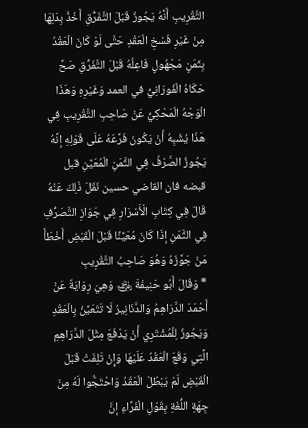التَّقْرِيبِ أَنَّهُ يَجُوزُ قَبْلَ التَّفَرُّقِ أَخْذُ بِدَلِهَا مِنْ غَيْرِ فَسْخِ الْعَقْدِ حَتَّى لَوْ كَانَ الْعَقْدُ بِثَمَنٍ مَجْهُولٍ فَاعِلُهُ قَبْلَ التَّفَرُّقِ صَحَّ حَكَاهُ الْفُورَانِيُّ في العمد وَغَيْرِهِ وَهَذَا الْوَجْهُ الْمَحْكِيُّ عَنْ صَاحِبِ التَّقْرِيبِ فِي هَذَا يُشْبِهُ أَنْ يَكُونَ فَرَّعَهُ عَلَى قَوْلِهِ إنَّهُ يَجُوزُ الصَّرْفُ فِي الثَّمَنِ الْمُعَيَّنِ قبل قبضه فان القاضي حسين نَقَلَ ذَلِكَ عَنْهُ قَالَ فِي كِتَابِ الْأَسْرَارِ فِي جَوَازِ التَّصَرُّفِ فِي الثَّمَنِ إذَا كَانَ مُعَيَّنًا قَبْلَ الْقَبْضِ أَخْطَأَ مَنْ جَوَّزَهُ وَهُوَ صَاحِبُ التَّقْرِيبِ
* وَقَالَ أَبُو حَنِيفَةَ ﵁ وَهِيَ رِوَايَةٌ عَنْ أَحْمَدَ الدَّرَاهِمُ وَالدَّنَانِيرُ لَا تَتَعَيَّنُ بِالْعَقْدِ وَيَجُوزُ لِلْمُشْتَرِي أَنْ يَدْفَعَ مِثْلَ الدَّرَاهِمِ الَّتِي وَقَعَ الْعَقْدُ عَلَيْهَا وَإِنْ تَلِفَتْ قَبْلَ الْقَبْضِ لَمْ يَبْطُلْ الْعَقْدُ وَاحْتَجُّوا لَهُ مِنْ جِهَةِ اللُّغَةِ بِقَوْلِ الْفَرَّاءِ إنَّ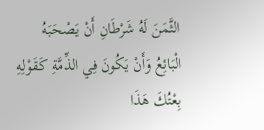الثَّمَنَ لَهُ شَرْطَانِ أَنْ يَصْحَبَهُ الْبَائِعُ وَأَنْ يَكُونَ فِي الذِّمَّةِ كَقَوْلِهِ بِعْتُكَ هَذَا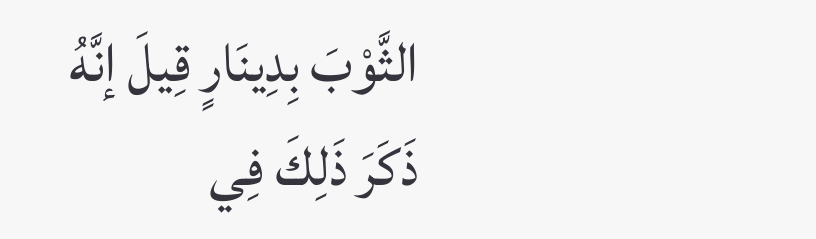الثَّوْبَ بِدِينَارٍ قِيلَ إنَّهُ ذَكَرَ ذَلِكَ فِي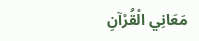مَعَانِي الْقُرْآنِ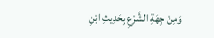وَمِنْ جِهَةِ الشَّرْعِ بِحَدِيثِ ابْنِ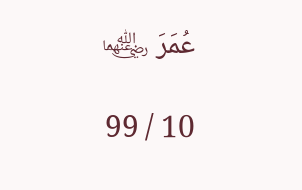عُمَرَ ﵄

10 / 99